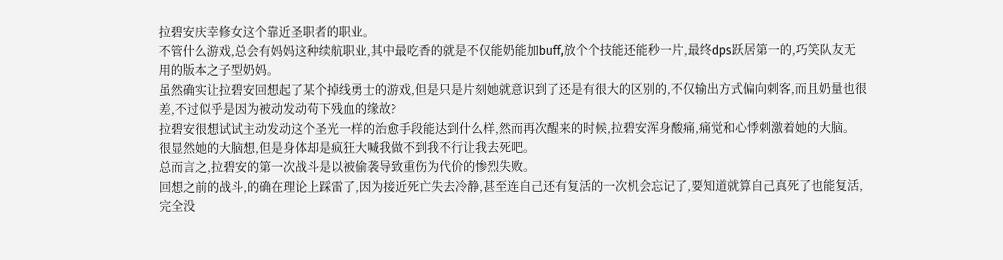拉碧安庆幸修女这个靠近圣职者的职业。
不管什么游戏,总会有妈妈这种续航职业,其中最吃香的就是不仅能奶能加buff,放个个技能还能秒一片,最终dps跃居第一的,巧笑队友无用的版本之子型奶妈。
虽然确实让拉碧安回想起了某个掉线勇士的游戏,但是只是片刻她就意识到了还是有很大的区别的,不仅输出方式偏向刺客,而且奶量也很差,不过似乎是因为被动发动苟下残血的缘故?
拉碧安很想试试主动发动这个圣光一样的治愈手段能达到什么样,然而再次醒来的时候,拉碧安浑身酸痛,痛觉和心悸刺激着她的大脑。
很显然她的大脑想,但是身体却是疯狂大喊我做不到我不行让我去死吧。
总而言之,拉碧安的第一次战斗是以被偷袭导致重伤为代价的惨烈失败。
回想之前的战斗,的确在理论上踩雷了,因为接近死亡失去冷静,甚至连自己还有复活的一次机会忘记了,要知道就算自己真死了也能复活,完全没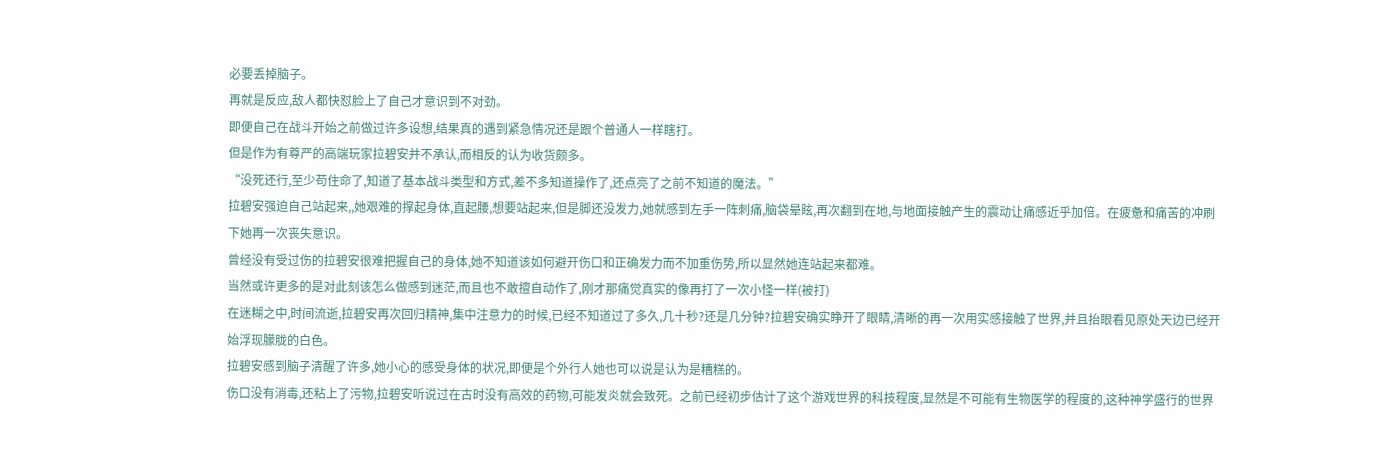必要丢掉脑子。
再就是反应,敌人都快怼脸上了自己才意识到不对劲。
即便自己在战斗开始之前做过许多设想,结果真的遇到紧急情况还是跟个普通人一样瞎打。
但是作为有尊严的高端玩家拉碧安并不承认,而相反的认为收货颇多。
“没死还行,至少苟住命了,知道了基本战斗类型和方式,差不多知道操作了,还点亮了之前不知道的魔法。”
拉碧安强迫自己站起来,,她艰难的撑起身体,直起腰,想要站起来,但是脚还没发力,她就感到左手一阵刺痛,脑袋晕眩,再次翻到在地,与地面接触产生的震动让痛感近乎加倍。在疲惫和痛苦的冲刷下她再一次丧失意识。
曾经没有受过伤的拉碧安很难把握自己的身体,她不知道该如何避开伤口和正确发力而不加重伤势,所以显然她连站起来都难。
当然或许更多的是对此刻该怎么做感到迷茫,而且也不敢擅自动作了,刚才那痛觉真实的像再打了一次小怪一样(被打)
在迷糊之中,时间流逝,拉碧安再次回归精神,集中注意力的时候,已经不知道过了多久,几十秒?还是几分钟?拉碧安确实睁开了眼睛,清晰的再一次用实感接触了世界,并且抬眼看见原处天边已经开始浮现朦胧的白色。
拉碧安感到脑子清醒了许多,她小心的感受身体的状况,即便是个外行人她也可以说是认为是糟糕的。
伤口没有消毒,还粘上了污物,拉碧安听说过在古时没有高效的药物,可能发炎就会致死。之前已经初步估计了这个游戏世界的科技程度,显然是不可能有生物医学的程度的,这种神学盛行的世界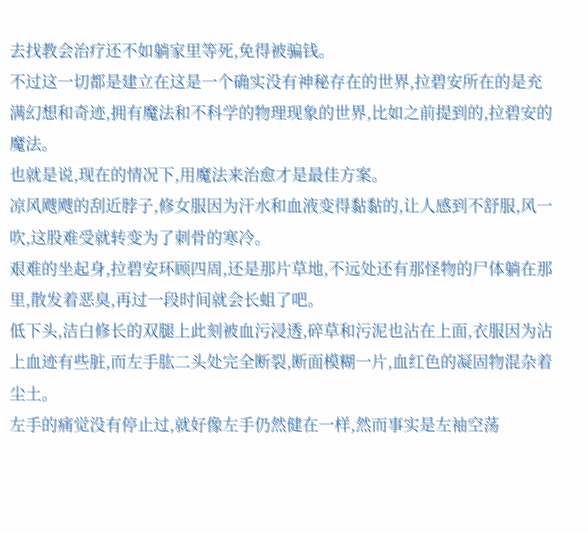去找教会治疗还不如躺家里等死,免得被骗钱。
不过这一切都是建立在这是一个确实没有神秘存在的世界,拉碧安所在的是充满幻想和奇迹,拥有魔法和不科学的物理现象的世界,比如之前提到的,拉碧安的魔法。
也就是说,现在的情况下,用魔法来治愈才是最佳方案。
凉风飕飕的刮近脖子,修女服因为汗水和血液变得黏黏的,让人感到不舒服,风一吹,这股难受就转变为了刺骨的寒冷。
艰难的坐起身,拉碧安环顾四周,还是那片草地,不远处还有那怪物的尸体躺在那里,散发着恶臭,再过一段时间就会长蛆了吧。
低下头,洁白修长的双腿上此刻被血污浸透,碎草和污泥也沾在上面,衣服因为沾上血迹有些脏,而左手肱二头处完全断裂,断面模糊一片,血红色的凝固物混杂着尘土。
左手的痛觉没有停止过,就好像左手仍然健在一样,然而事实是左袖空荡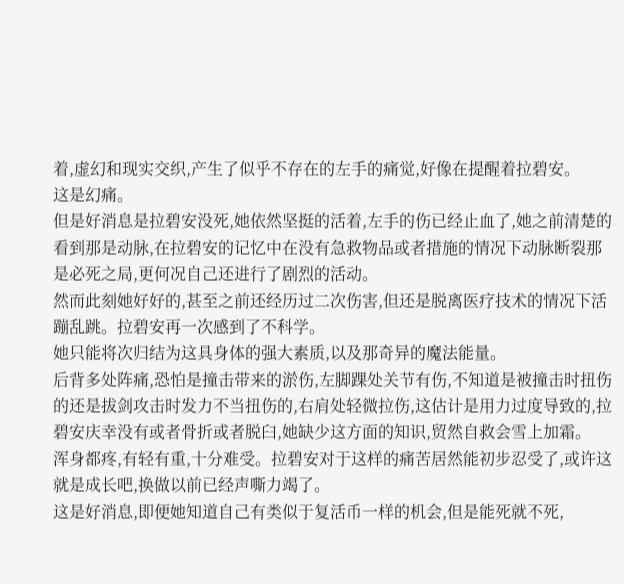着,虚幻和现实交织,产生了似乎不存在的左手的痛觉,好像在提醒着拉碧安。
这是幻痛。
但是好消息是拉碧安没死,她依然坚挺的活着,左手的伤已经止血了,她之前清楚的看到那是动脉,在拉碧安的记忆中在没有急救物品或者措施的情况下动脉断裂那是必死之局,更何况自己还进行了剧烈的活动。
然而此刻她好好的,甚至之前还经历过二次伤害,但还是脱离医疗技术的情况下活蹦乱跳。拉碧安再一次感到了不科学。
她只能将次归结为这具身体的强大素质,以及那奇异的魔法能量。
后背多处阵痛,恐怕是撞击带来的淤伤,左脚踝处关节有伤,不知道是被撞击时扭伤的还是拔剑攻击时发力不当扭伤的,右肩处轻微拉伤,这估计是用力过度导致的,拉碧安庆幸没有或者骨折或者脱臼,她缺少这方面的知识,贸然自救会雪上加霜。
浑身都疼,有轻有重,十分难受。拉碧安对于这样的痛苦居然能初步忍受了,或许这就是成长吧,换做以前已经声嘶力竭了。
这是好消息,即便她知道自己有类似于复活币一样的机会,但是能死就不死,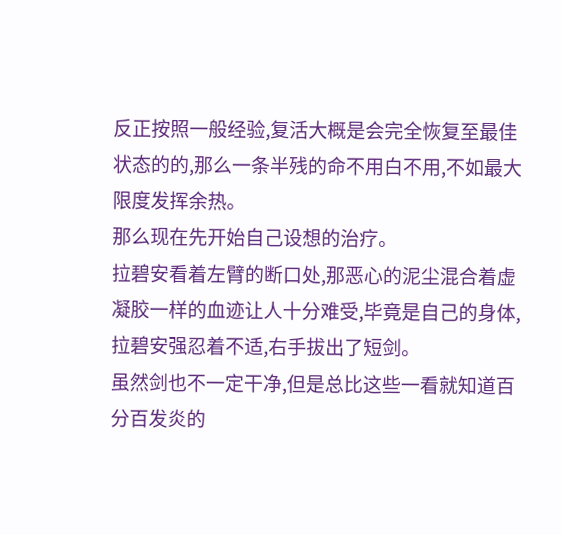反正按照一般经验,复活大概是会完全恢复至最佳状态的的,那么一条半残的命不用白不用,不如最大限度发挥余热。
那么现在先开始自己设想的治疗。
拉碧安看着左臂的断口处,那恶心的泥尘混合着虚凝胶一样的血迹让人十分难受,毕竟是自己的身体,拉碧安强忍着不适,右手拔出了短剑。
虽然剑也不一定干净,但是总比这些一看就知道百分百发炎的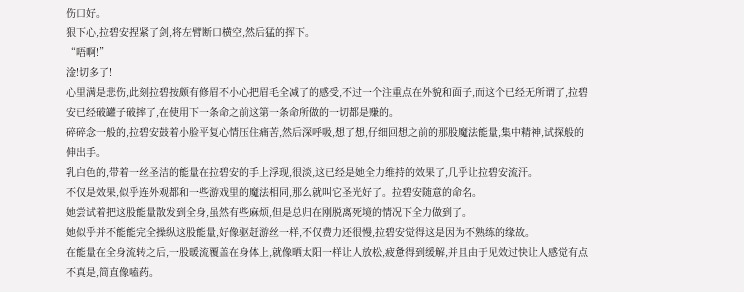伤口好。
狠下心,拉碧安捏紧了剑,将左臂断口横空,然后猛的挥下。
“唔啊!”
淦!切多了!
心里满是悲伤,此刻拉碧按颇有修眉不小心把眉毛全减了的感受,不过一个注重点在外貌和面子,而这个已经无所谓了,拉碧安已经破罐子破摔了,在使用下一条命之前这第一条命所做的一切都是赚的。
碎碎念一般的,拉碧安鼓着小脸平复心情压住痛苦,然后深呼吸,想了想,仔细回想之前的那股魔法能量,集中精神,试探般的伸出手。
乳白色的,带着一丝圣洁的能量在拉碧安的手上浮现,很淡,这已经是她全力维持的效果了,几乎让拉碧安流汗。
不仅是效果,似乎连外观都和一些游戏里的魔法相同,那么就叫它圣光好了。拉碧安随意的命名。
她尝试着把这股能量散发到全身,虽然有些麻烦,但是总归在刚脱离死境的情况下全力做到了。
她似乎并不能能完全操纵这股能量,好像驱赶游丝一样,不仅费力还很慢,拉碧安觉得这是因为不熟练的缘故。
在能量在全身流转之后,一股暖流覆盖在身体上,就像晒太阳一样让人放松,疲惫得到缓解,并且由于见效过快让人感觉有点不真是,简直像嗑药。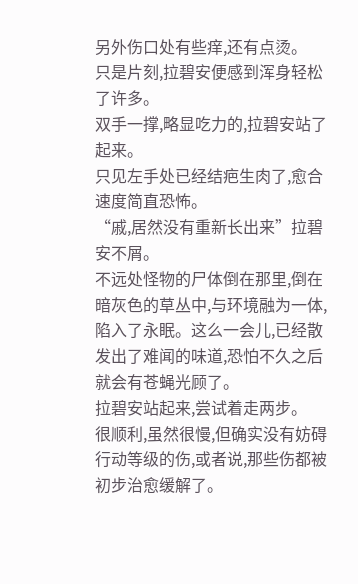另外伤口处有些痒,还有点烫。
只是片刻,拉碧安便感到浑身轻松了许多。
双手一撑,略显吃力的,拉碧安站了起来。
只见左手处已经结疤生肉了,愈合速度简直恐怖。
“戚,居然没有重新长出来”拉碧安不屑。
不远处怪物的尸体倒在那里,倒在暗灰色的草丛中,与环境融为一体,陷入了永眠。这么一会儿,已经散发出了难闻的味道,恐怕不久之后就会有苍蝇光顾了。
拉碧安站起来,尝试着走两步。
很顺利,虽然很慢,但确实没有妨碍行动等级的伤,或者说,那些伤都被初步治愈缓解了。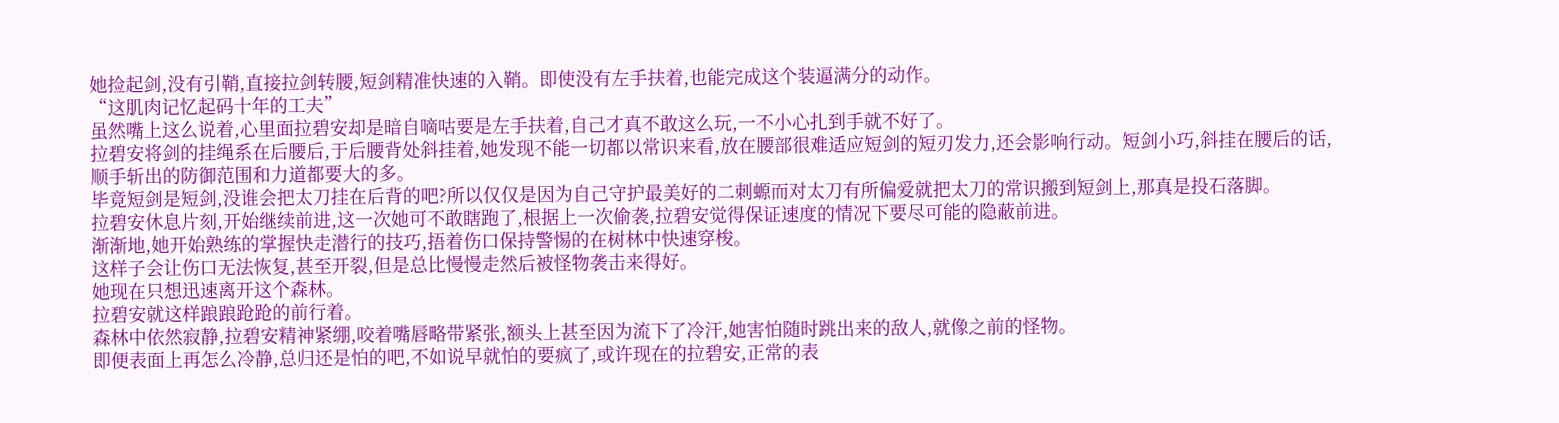她捡起剑,没有引鞘,直接拉剑转腰,短剑精准快速的入鞘。即使没有左手扶着,也能完成这个装逼满分的动作。
“这肌肉记忆起码十年的工夫”
虽然嘴上这么说着,心里面拉碧安却是暗自嘀咕要是左手扶着,自己才真不敢这么玩,一不小心扎到手就不好了。
拉碧安将剑的挂绳系在后腰后,于后腰背处斜挂着,她发现不能一切都以常识来看,放在腰部很难适应短剑的短刃发力,还会影响行动。短剑小巧,斜挂在腰后的话,顺手斩出的防御范围和力道都要大的多。
毕竟短剑是短剑,没谁会把太刀挂在后背的吧?所以仅仅是因为自己守护最美好的二刺螈而对太刀有所偏爱就把太刀的常识搬到短剑上,那真是投石落脚。
拉碧安休息片刻,开始继续前进,这一次她可不敢瞎跑了,根据上一次偷袭,拉碧安觉得保证速度的情况下要尽可能的隐蔽前进。
渐渐地,她开始熟练的掌握快走潜行的技巧,捂着伤口保持警惕的在树林中快速穿梭。
这样子会让伤口无法恢复,甚至开裂,但是总比慢慢走然后被怪物袭击来得好。
她现在只想迅速离开这个森林。
拉碧安就这样踉踉跄跄的前行着。
森林中依然寂静,拉碧安精神紧绷,咬着嘴唇略带紧张,额头上甚至因为流下了冷汗,她害怕随时跳出来的敌人,就像之前的怪物。
即便表面上再怎么冷静,总归还是怕的吧,不如说早就怕的要疯了,或许现在的拉碧安,正常的表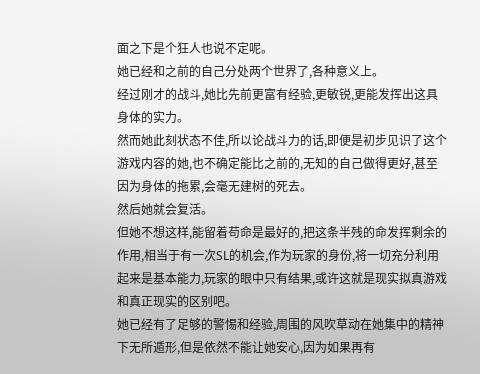面之下是个狂人也说不定呢。
她已经和之前的自己分处两个世界了,各种意义上。
经过刚才的战斗,她比先前更富有经验,更敏锐,更能发挥出这具身体的实力。
然而她此刻状态不佳,所以论战斗力的话,即便是初步见识了这个游戏内容的她,也不确定能比之前的,无知的自己做得更好,甚至因为身体的拖累,会毫无建树的死去。
然后她就会复活。
但她不想这样,能留着苟命是最好的,把这条半残的命发挥剩余的作用,相当于有一次SL的机会,作为玩家的身份,将一切充分利用起来是基本能力,玩家的眼中只有结果,或许这就是现实拟真游戏和真正现实的区别吧。
她已经有了足够的警惕和经验,周围的风吹草动在她集中的精神下无所遁形,但是依然不能让她安心,因为如果再有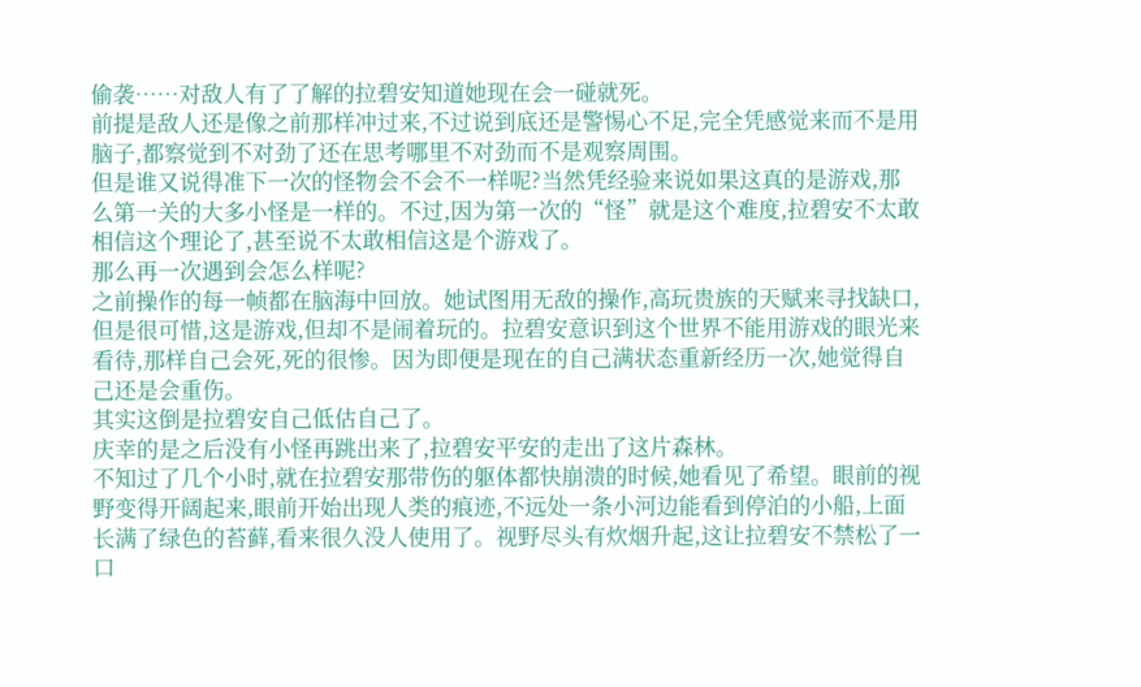偷袭……对敌人有了了解的拉碧安知道她现在会一碰就死。
前提是敌人还是像之前那样冲过来,不过说到底还是警惕心不足,完全凭感觉来而不是用脑子,都察觉到不对劲了还在思考哪里不对劲而不是观察周围。
但是谁又说得准下一次的怪物会不会不一样呢?当然凭经验来说如果这真的是游戏,那么第一关的大多小怪是一样的。不过,因为第一次的“怪”就是这个难度,拉碧安不太敢相信这个理论了,甚至说不太敢相信这是个游戏了。
那么再一次遇到会怎么样呢?
之前操作的每一帧都在脑海中回放。她试图用无敌的操作,高玩贵族的天赋来寻找缺口,但是很可惜,这是游戏,但却不是闹着玩的。拉碧安意识到这个世界不能用游戏的眼光来看待,那样自己会死,死的很惨。因为即便是现在的自己满状态重新经历一次,她觉得自己还是会重伤。
其实这倒是拉碧安自己低估自己了。
庆幸的是之后没有小怪再跳出来了,拉碧安平安的走出了这片森林。
不知过了几个小时,就在拉碧安那带伤的躯体都快崩溃的时候,她看见了希望。眼前的视野变得开阔起来,眼前开始出现人类的痕迹,不远处一条小河边能看到停泊的小船,上面长满了绿色的苔藓,看来很久没人使用了。视野尽头有炊烟升起,这让拉碧安不禁松了一口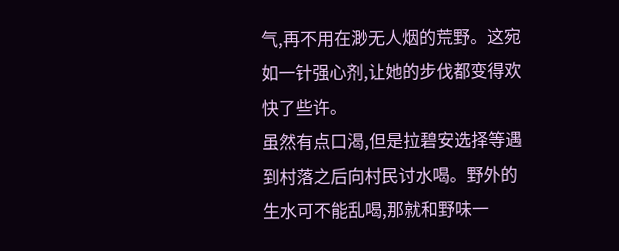气,再不用在渺无人烟的荒野。这宛如一针强心剂,让她的步伐都变得欢快了些许。
虽然有点口渴,但是拉碧安选择等遇到村落之后向村民讨水喝。野外的生水可不能乱喝,那就和野味一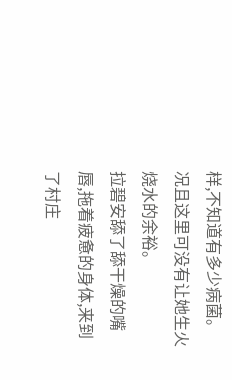样,不知道有多少病菌。况且这里可没有让她生火烧水的余裕。
拉碧安舔了舔干燥的嘴唇,拖着疲惫的身体,来到了村庄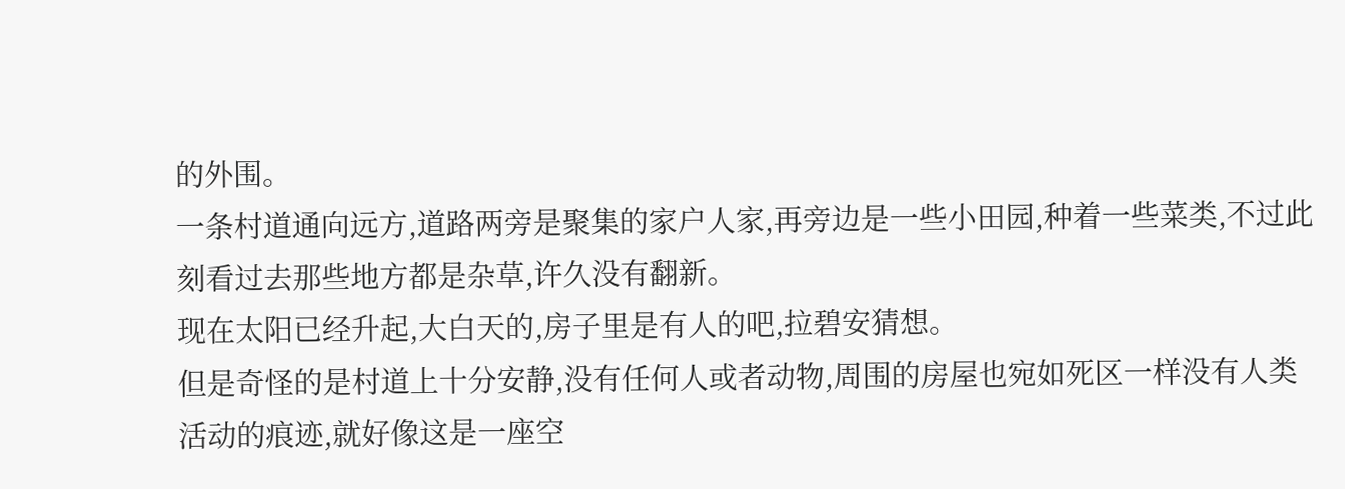的外围。
一条村道通向远方,道路两旁是聚集的家户人家,再旁边是一些小田园,种着一些菜类,不过此刻看过去那些地方都是杂草,许久没有翻新。
现在太阳已经升起,大白天的,房子里是有人的吧,拉碧安猜想。
但是奇怪的是村道上十分安静,没有任何人或者动物,周围的房屋也宛如死区一样没有人类活动的痕迹,就好像这是一座空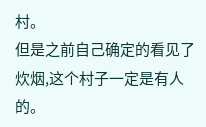村。
但是之前自己确定的看见了炊烟,这个村子一定是有人的。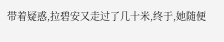带着疑惑,拉碧安又走过了几十米,终于,她随便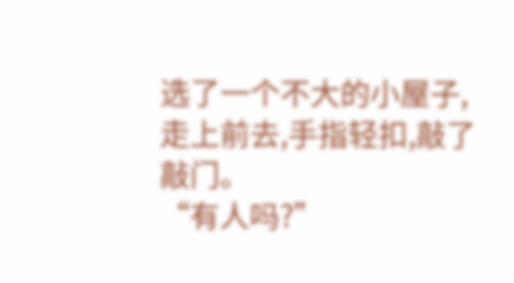选了一个不大的小屋子,走上前去,手指轻扣,敲了敲门。
“有人吗?”